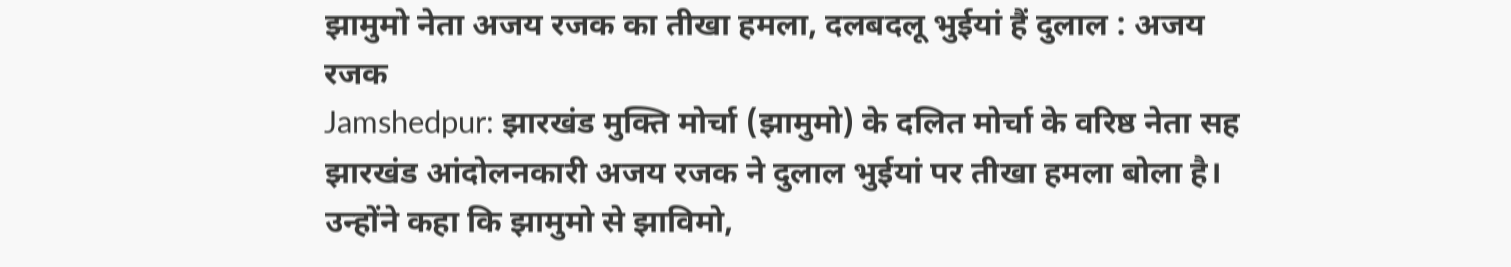झामुमो नेता अजय रजक का तीखा हमला, दलबदलू भुईयां हैं दुलाल : अजय रजक
Jamshedpur: झारखंड मुक्ति मोर्चा (झामुमो) के दलित मोर्चा के वरिष्ठ नेता सह झारखंड आंदोलनकारी अजय रजक ने दुलाल भुईयां पर तीखा हमला बोला है। उन्होंने कहा कि झामुमो से झाविमो,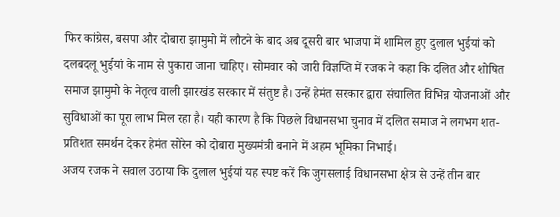फिर कांग्रेस, बसपा और दोबारा झामुमो में लौटने के बाद अब दूसरी बार भाजपा में शामिल हुए दुलाल भुईयां को दलबदलू भुईयां के नाम से पुकारा जाना चाहिए। सोमवार को जारी विज्ञप्ति में रजक ने कहा कि दलित और शोषित समाज झामुमो के नेतृत्व वाली झारखंड सरकार में संतुष्ट है। उन्हें हेमंत सरकार द्वारा संचालित विभिन्न योजनाओं और सुविधाओं का पूरा लाभ मिल रहा है। यही कारण है कि पिछले विधानसभा चुनाव में दलित समाज ने लगभग शत-प्रतिशत समर्थन देकर हेमंत सोरेन को दोबारा मुख्यमंत्री बनाने में अहम भूमिका निभाई।
अजय रजक ने सवाल उठाया कि दुलाल भुईयां यह स्पष्ट करें कि जुगसलाई विधानसभा क्षेत्र से उन्हें तीन बार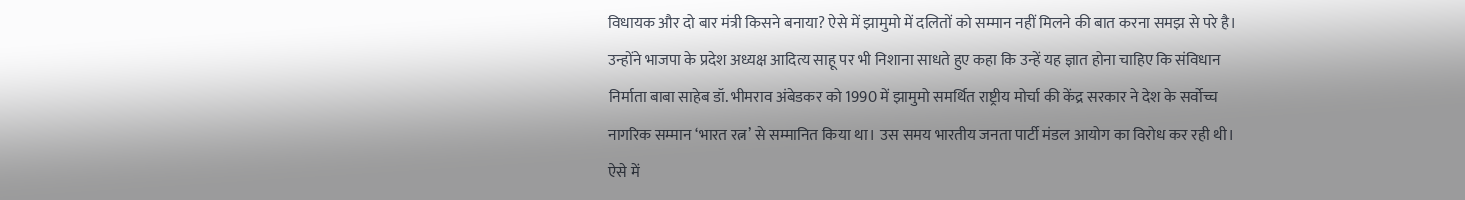विधायक और दो बार मंत्री किसने बनाया? ऐसे में झामुमो में दलितों को सम्मान नहीं मिलने की बात करना समझ से परे है। उन्होंने भाजपा के प्रदेश अध्यक्ष आदित्य साहू पर भी निशाना साधते हुए कहा कि उन्हें यह ज्ञात होना चाहिए कि संविधान निर्माता बाबा साहेब डॉ. भीमराव अंबेडकर को 1990 में झामुमो समर्थित राष्ट्रीय मोर्चा की केंद्र सरकार ने देश के सर्वोच्च नागरिक सम्मान ‘भारत रत्न’ से सम्मानित किया था। उस समय भारतीय जनता पार्टी मंडल आयोग का विरोध कर रही थी। ऐसे में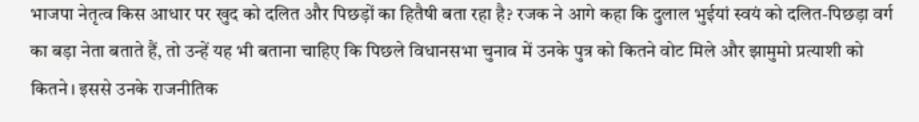भाजपा नेतृत्व किस आधार पर खुद को दलित और पिछड़ों का हितैषी बता रहा है? रजक ने आगे कहा कि दुलाल भुईयां स्वयं को दलित-पिछड़ा वर्ग का बड़ा नेता बताते हैं, तो उन्हें यह भी बताना चाहिए कि पिछले विधानसभा चुनाव में उनके पुत्र को कितने वोट मिले और झामुमो प्रत्याशी को कितने। इससे उनके राजनीतिक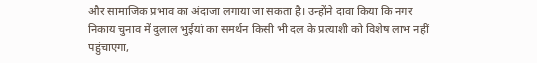और सामाजिक प्रभाव का अंदाजा लगाया जा सकता है। उन्होंने दावा किया कि नगर निकाय चुनाव में दुलाल भुईयां का समर्थन किसी भी दल के प्रत्याशी को विशेष लाभ नहीं पहुंचाएगा,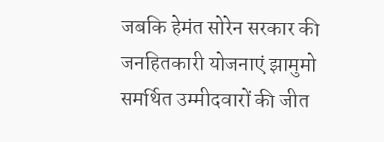जबकि हेमंत सोरेन सरकार की जनहितकारी योजनाएं झामुमो समर्थित उम्मीदवारों की जीत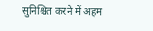सुनिश्चित करने में अहम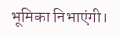भूमिका निभाएंगी।